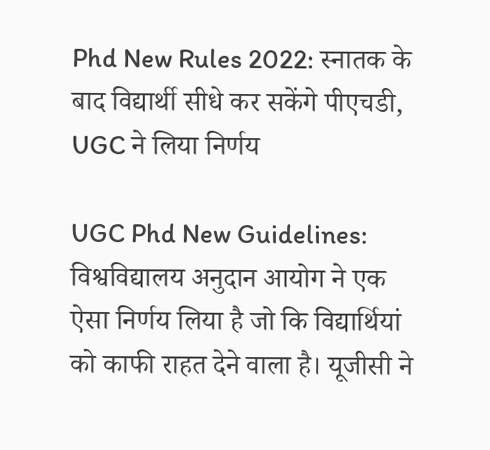Phd New Rules 2022: स्नातक के बाद विद्यार्थी सीधे कर सकेंगे पीएचडी, UGC ने लिया निर्णय

UGC Phd New Guidelines: विश्वविद्यालय अनुदान आयोग ने एक ऐसा निर्णय लिया है जो कि विद्यार्थियां को काफी राहत देने वाला है। यूजीसी ने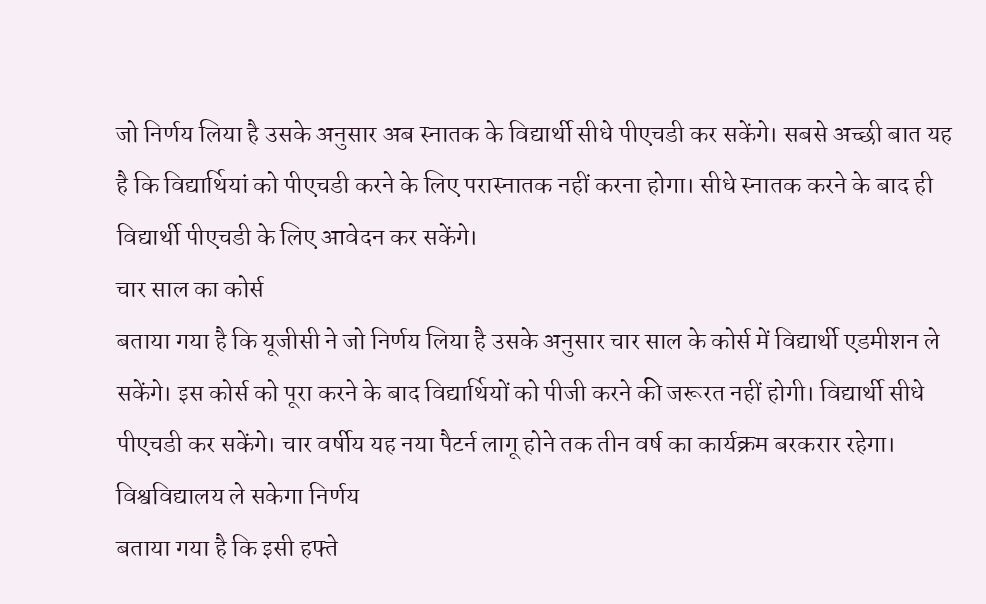जो निर्णय लिया है उसके अनुसार अब स्नातक के विद्यार्थी सीधे पीएचडी कर सकेंगे। सबसे अच्छी बात यह है कि विद्यार्थियां को पीएचडी करने के लिए परास्नातक नहीं करना होगा। सीधे स्नातक करने के बाद ही विद्यार्थी पीएचडी के लिए आवेदन कर सकेंगे।
चार साल का कोर्स
बताया गया है कि यूजीसी ने जो निर्णय लिया है उसके अनुसार चार साल के कोर्स में विद्यार्थी एडमीशन ले सकेंगे। इस कोर्स को पूरा करने के बाद विद्यार्थियों को पीजी करने की जरूरत नहीं होगी। विद्यार्थी सीधे पीएचडी कर सकेंगे। चार वर्षीय यह नया पैटर्न लागू होने तक तीन वर्ष का कार्यक्रम बरकरार रहेगा।
विश्वविद्यालय ले सकेगा निर्णय
बताया गया है कि इसी हफ्ते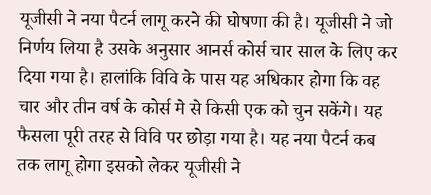यूजीसी ने नया पैटर्न लागू करने की घोषणा की है। यूजीसी ने जो निर्णय लिया है उसके अनुसार आनर्स कोर्स चार साल के लिए कर दिया गया है। हालांकि विवि के पास यह अधिकार होगा कि वह चार और तीन वर्ष के कोर्स मे से किसी एक को चुन सकेंगे। यह फैसला पूरी तरह से विवि पर छोड़ा गया है। यह नया पैटर्न कब तक लागू होगा इसको लेकर यूजीसी ने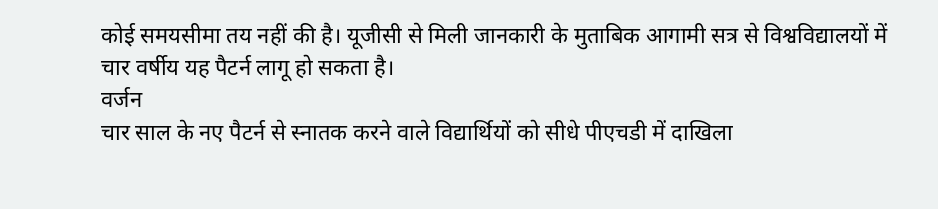कोई समयसीमा तय नहीं की है। यूजीसी से मिली जानकारी के मुताबिक आगामी सत्र से विश्वविद्यालयों में चार वर्षीय यह पैटर्न लागू हो सकता है।
वर्जन
चार साल के नए पैटर्न से स्नातक करने वाले विद्यार्थियों को सीधे पीएचडी में दाखिला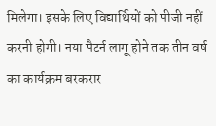मिलेगा। इसके लिए विद्यार्थियों को पीजी नहीं करनी होगी। नया पैटर्न लागू होने तक तीन वर्ष का कार्यक्रम बरकरार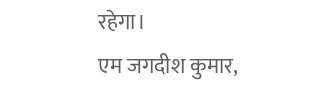रहेगा।
एम जगदीश कुमार,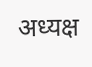अध्यक्ष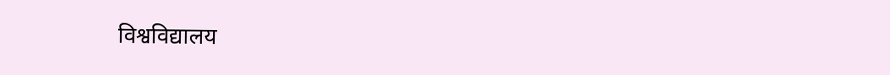विश्वविद्यालय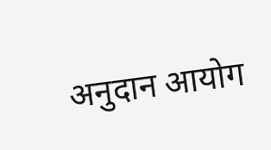अनुदान आयोग